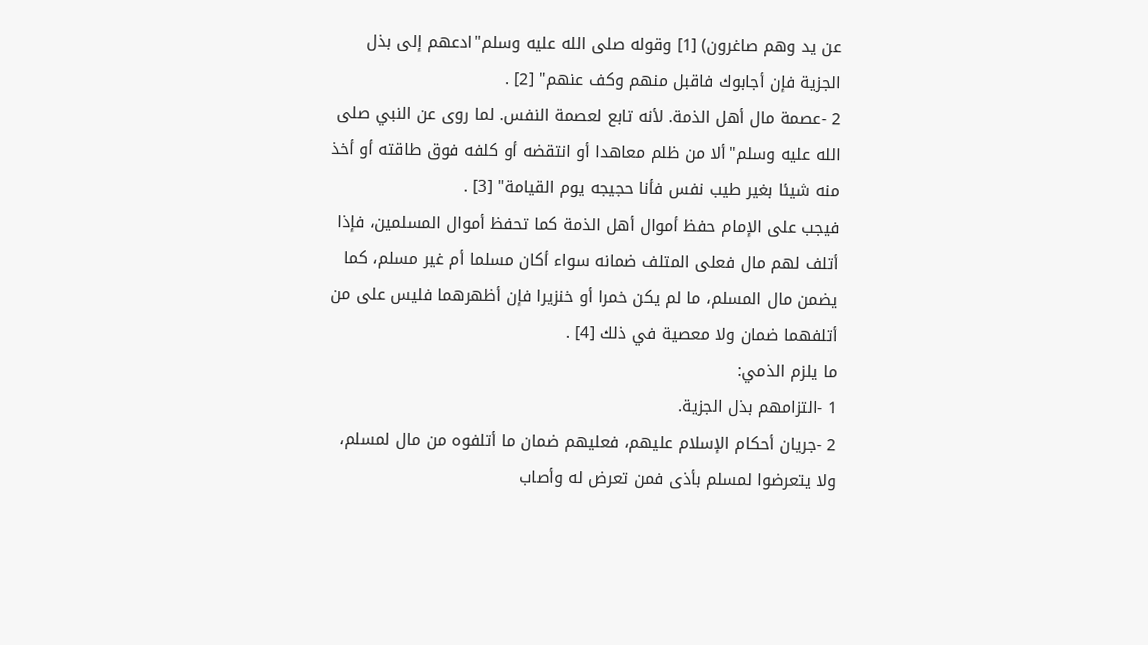عن يد وهم صاغرون) [1] وقوله صلى الله عليه وسلم"ادعهم إلى بذل الجزية فإن أجابوك فاقبل منهم وكف عنهم" [2] .
2 -عصمة مال أهل الذمة. لأنه تابع لعصمة النفس. لما روى عن النبي صلى الله عليه وسلم"ألا من ظلم معاهدا أو انتقضه أو كلفه فوق طاقته أو أخذ منه شيئا بغير طيب نفس فأنا حجيجه يوم القيامة" [3] .
فيجب على الإمام حفظ أموال أهل الذمة كما تحفظ أموال المسلمين، فإذا أتلف لهم مال فعلى المتلف ضمانه سواء أكان مسلما أم غير مسلم، كما يضمن مال المسلم، ما لم يكن خمرا أو خنزيرا فإن أظهرهما فليس على من أتلفهما ضمان ولا معصية في ذلك [4] .
ما يلزم الذمي:
1 -التزامهم بذل الجزية.
2 -جريان أحكام الإسلام عليهم، فعليهم ضمان ما أتلفوه من مال لمسلم، ولا يتعرضوا لمسلم بأذى فمن تعرض له وأصاب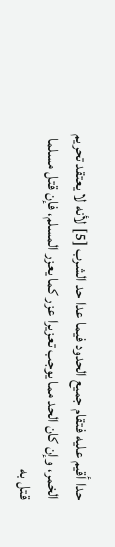حدا أقيم عليه فتقام جميع الحدود فيما عدا حد الشرب [5] لأنه لا يعتقد تحريم الخمر، وإن كان الحد مما يوجب تعزيرا عزر كما يعزر المسلم، فإن قتل مسلما قتل به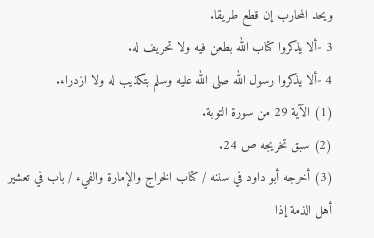ويحد المحارب إن قطع طريقا.
3 -ألا يذكروا كتاب الله بطعن فيه ولا تحريف له.
4 -ألا يذكروا رسول الله صلى الله عليه وسلم بتكذيب له ولا ازدراء.
(1) الآية 29 من سورة التوبة.
(2) سبق تخريجه ص 24.
(3) أخرجه أبو داود في سننه / كتاب الخراج والإمارة والفيء / باب في تعشير أهل الذمة إذا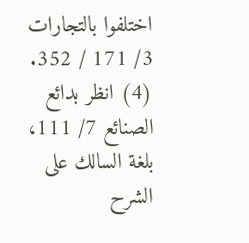اختلفوا بالتجارات 3/ 171 / 352.
(4) انظر بدائع الصنائع 7/ 111، بلغة السالك على الشرح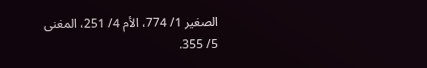الصغير 1/ 774، الأم 4/ 251، المغنى 5/ 355.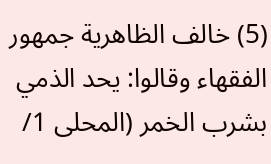(5) خالف الظاهرية جمهور الفقهاء وقالوا: يحد الذمي بشرب الخمر (المحلى 1/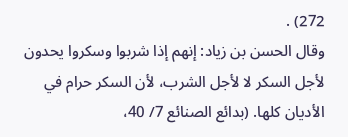272) .
وقال الحسن بن زياد: إنهم إذا شربوا وسكروا يحدون لأجل السكر لا لأجل الشرب، لأن السكر حرام في الأديان كلها. (بدائع الصنائع 7/ 40،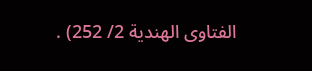الفتاوى الهندية 2/ 252) .